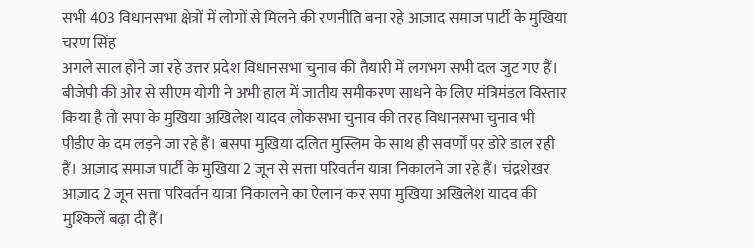सभी 403 विधानसभा क्षेत्रों में लोगों से मिलने की रणनीति बना रहे आज़ाद समाज पार्टी के मुखिया
चरण सिंह
अगले साल होने जा रहे उत्तर प्रदेश विधानसभा चुनाव की तैयारी में लगभग सभी दल जुट गए हैं। बीजेपी की ओर से सीएम योगी ने अभी हाल में जातीय समीकरण साधने के लिए मंत्रिमंडल विस्तार किया है तो सपा के मुखिया अखिलेश यादव लोकसभा चुनाव की तरह विधानसभा चुनाव भी पीडीए के दम लड़ने जा रहे हैं। बसपा मुखिया दलित मुस्लिम के साथ ही सवर्णों पर डोरे डाल रही हैं। आज़ाद समाज पार्टी के मुखिया 2 जून से सत्ता परिवर्तन यात्रा निकालने जा रहे हैं। चंद्रशेखर आज़ाद 2 जून सत्ता परिवर्तन यात्रा निकालने का ऐलान कर सपा मुखिया अखिलेश यादव की मुश्किलें बढ़ा दी हैं।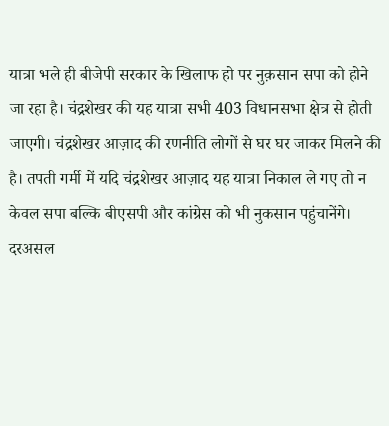यात्रा भले ही बीजेपी सरकार के खिलाफ हो पर नुक़सान सपा को होने जा रहा है। चंद्रशेखर की यह यात्रा सभी 403 विधानसभा क्षेत्र से होती जाएगी। चंद्रशेखर आज़ाद की रणनीति लोगों से घर घर जाकर मिलने की है। तपती गर्मी में यदि चंद्रशेखर आज़ाद यह यात्रा निकाल ले गए तो न केवल सपा बल्कि बीएसपी और कांग्रेस को भी नुकसान पहुंचानेंगे।
दरअसल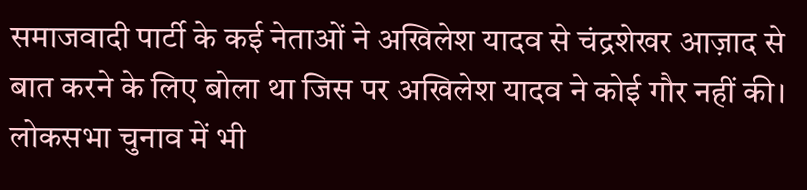समाजवादी पार्टी के कई नेताओं ने अखिलेश यादव से चंद्रशेखर आज़ाद से बात करने के लिए बोला था जिस पर अखिलेश यादव ने कोई गौर नहीं की। लोकसभा चुनाव में भी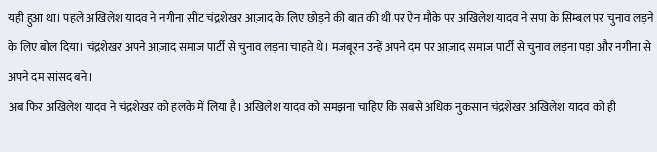यही हुआ था। पहले अखिलेश यादव ने नगीना सीट चंद्रशेखर आज़ाद के लिए छोड़ने की बात की थी पर ऐन मौके पर अखिलेश यादव ने सपा के सिम्बल पर चुनाव लड़ने के लिए बोल दिया। चंद्रशेखर अपने आज़ाद समाज पार्टी से चुनाव लड़ना चाहते थे। मजबूरन उन्हें अपने दम पर आज़ाद समाज पार्टी से चुनाव लड़ना पड़ा और नगीना से अपने दम सांसद बने।
अब फिर अखिलेश यादव ने चंद्रशेखर को हलके में लिया है। अखिलेश यादव को समझना चाहिए कि सबसे अधिक नुकसान चंद्रशेखर अखिलेश यादव को ही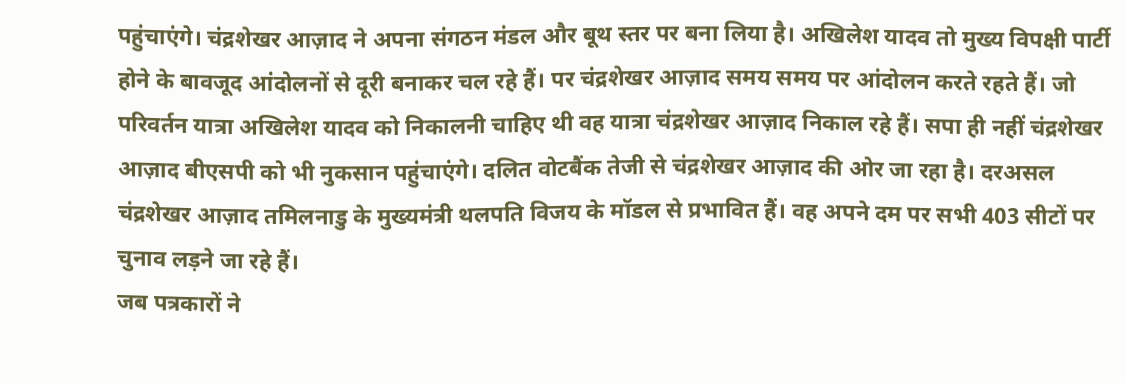पहुंचाएंगे। चंद्रशेखर आज़ाद ने अपना संगठन मंडल और बूथ स्तर पर बना लिया है। अखिलेश यादव तो मुख्य विपक्षी पार्टी होने के बावजूद आंदोलनों से दूरी बनाकर चल रहे हैं। पर चंद्रशेखर आज़ाद समय समय पर आंदोलन करते रहते हैं। जो परिवर्तन यात्रा अखिलेश यादव को निकालनी चाहिए थी वह यात्रा चंद्रशेखर आज़ाद निकाल रहे हैं। सपा ही नहीं चंद्रशेखर आज़ाद बीएसपी को भी नुकसान पहुंचाएंगे। दलित वोटबैंक तेजी से चंद्रशेखर आज़ाद की ओर जा रहा है। दरअसल चंद्रशेखर आज़ाद तमिलनाडु के मुख्यमंत्री थलपति विजय के मॉडल से प्रभावित हैं। वह अपने दम पर सभी 403 सीटों पर चुनाव लड़ने जा रहे हैं।
जब पत्रकारों ने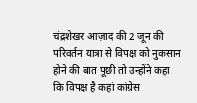चंद्रशेखर आज़ाद की 2 जून की परिवर्तन यात्रा से विपक्ष को नुकसान होने की बात पूछी तो उन्होंने कहा कि विपक्ष है कहां कांग्रेस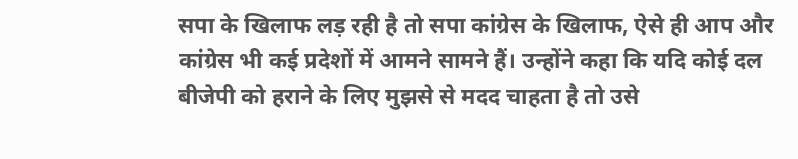सपा के खिलाफ लड़ रही है तो सपा कांग्रेस के खिलाफ, ऐसे ही आप और कांग्रेस भी कई प्रदेशों में आमने सामने हैं। उन्होंने कहा कि यदि कोई दल बीजेपी को हराने के लिए मुझसे से मदद चाहता है तो उसे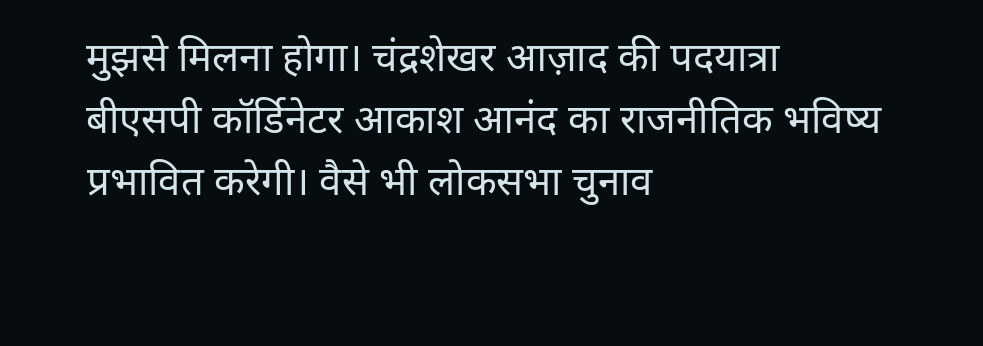मुझसे मिलना होगा। चंद्रशेखर आज़ाद की पदयात्रा बीएसपी कॉर्डिनेटर आकाश आनंद का राजनीतिक भविष्य प्रभावित करेगी। वैसे भी लोकसभा चुनाव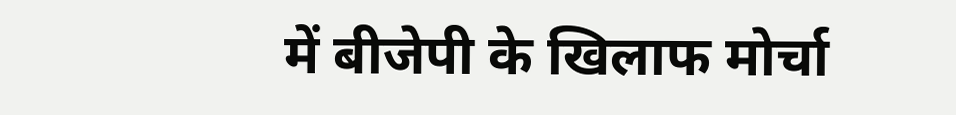में बीजेपी के खिलाफ मोर्चा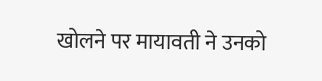खोलने पर मायावती ने उनको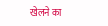खेलने का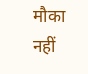मौका नहीं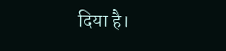दिया है।